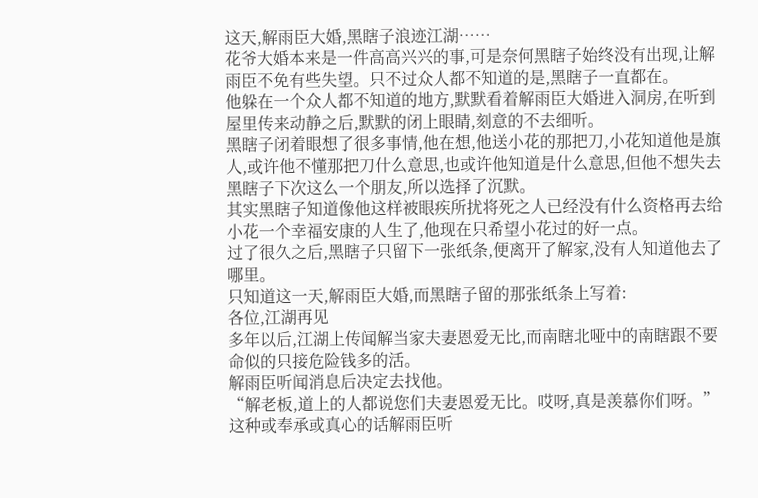这天,解雨臣大婚,黑瞎子浪迹江湖……
花爷大婚本来是一件高高兴兴的事,可是奈何黑瞎子始终没有出现,让解雨臣不免有些失望。只不过众人都不知道的是,黑瞎子一直都在。
他躲在一个众人都不知道的地方,默默看着解雨臣大婚进入洞房,在听到屋里传来动静之后,默默的闭上眼睛,刻意的不去细听。
黑瞎子闭着眼想了很多事情,他在想,他送小花的那把刀,小花知道他是旗人,或许他不懂那把刀什么意思,也或许他知道是什么意思,但他不想失去黑瞎子下次这么一个朋友,所以选择了沉默。
其实黑瞎子知道像他这样被眼疾所扰将死之人已经没有什么资格再去给小花一个幸福安康的人生了,他现在只希望小花过的好一点。
过了很久之后,黑瞎子只留下一张纸条,便离开了解家,没有人知道他去了哪里。
只知道这一天,解雨臣大婚,而黑瞎子留的那张纸条上写着:
各位,江湖再见
多年以后,江湖上传闻解当家夫妻恩爱无比,而南瞎北哑中的南瞎跟不要命似的只接危险钱多的活。
解雨臣听闻消息后决定去找他。
“解老板,道上的人都说您们夫妻恩爱无比。哎呀,真是羡慕你们呀。”
这种或奉承或真心的话解雨臣听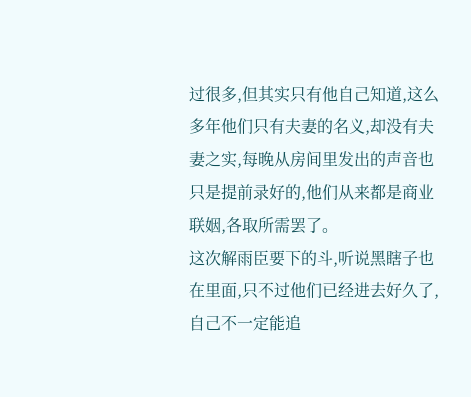过很多,但其实只有他自己知道,这么多年他们只有夫妻的名义,却没有夫妻之实,每晚从房间里发出的声音也只是提前录好的,他们从来都是商业联姻,各取所需罢了。
这次解雨臣要下的斗,听说黑瞎子也在里面,只不过他们已经进去好久了,自己不一定能追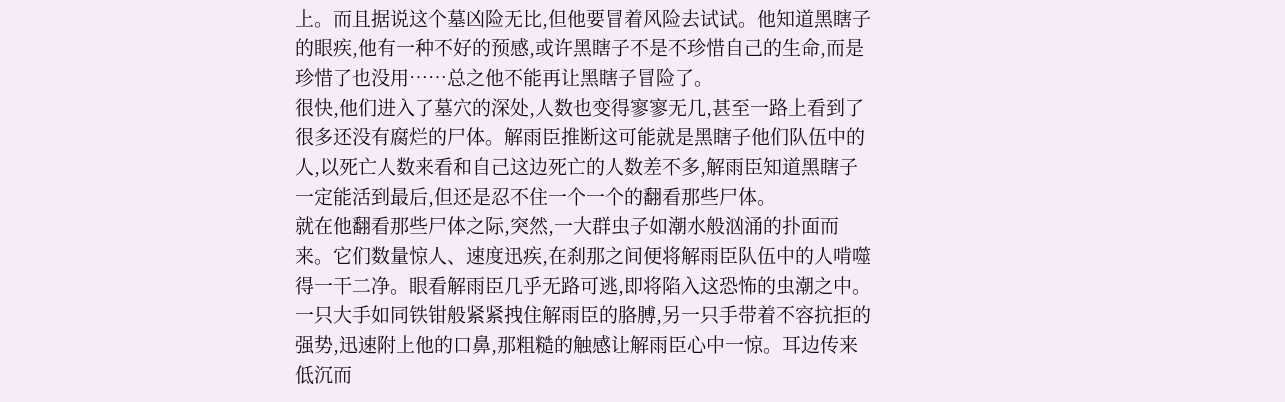上。而且据说这个墓凶险无比,但他要冒着风险去试试。他知道黑瞎子的眼疾,他有一种不好的预感,或许黑瞎子不是不珍惜自己的生命,而是珍惜了也没用……总之他不能再让黑瞎子冒险了。
很快,他们进入了墓穴的深处,人数也变得寥寥无几,甚至一路上看到了很多还没有腐烂的尸体。解雨臣推断这可能就是黑瞎子他们队伍中的人,以死亡人数来看和自己这边死亡的人数差不多,解雨臣知道黑瞎子一定能活到最后,但还是忍不住一个一个的翻看那些尸体。
就在他翻看那些尸体之际,突然,一大群虫子如潮水般汹涌的扑面而来。它们数量惊人、速度迅疾,在刹那之间便将解雨臣队伍中的人啃噬得一干二净。眼看解雨臣几乎无路可逃,即将陷入这恐怖的虫潮之中。
一只大手如同铁钳般紧紧拽住解雨臣的胳膊,另一只手带着不容抗拒的强势,迅速附上他的口鼻,那粗糙的触感让解雨臣心中一惊。耳边传来低沉而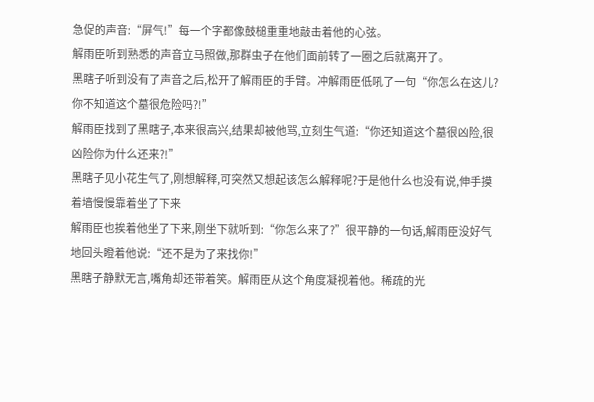急促的声音:“屏气!”每一个字都像鼓槌重重地敲击着他的心弦。
解雨臣听到熟悉的声音立马照做,那群虫子在他们面前转了一圈之后就离开了。
黑瞎子听到没有了声音之后,松开了解雨臣的手臂。冲解雨臣低吼了一句“你怎么在这儿?你不知道这个墓很危险吗?!”
解雨臣找到了黑瞎子,本来很高兴,结果却被他骂,立刻生气道:“你还知道这个墓很凶险,很凶险你为什么还来?!”
黑瞎子见小花生气了,刚想解释,可突然又想起该怎么解释呢?于是他什么也没有说,伸手摸着墙慢慢靠着坐了下来
解雨臣也挨着他坐了下来,刚坐下就听到:“你怎么来了?”很平静的一句话,解雨臣没好气地回头瞪着他说:“还不是为了来找你!”
黑瞎子静默无言,嘴角却还带着笑。解雨臣从这个角度凝视着他。稀疏的光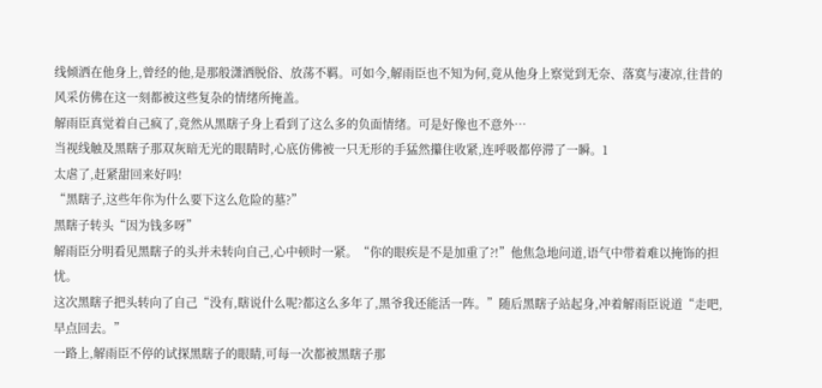线倾洒在他身上,曾经的他,是那般潇洒脱俗、放荡不羁。可如今,解雨臣也不知为何,竟从他身上察觉到无奈、落寞与凄凉,往昔的风采仿佛在这一刻都被这些复杂的情绪所掩盖。
解雨臣真觉着自己疯了,竟然从黑瞎子身上看到了这么多的负面情绪。可是好像也不意外…
当视线触及黑瞎子那双灰暗无光的眼睛时,心底仿佛被一只无形的手猛然攥住收紧,连呼吸都停滞了一瞬。1
太虐了,赶紧甜回来好吗!
“黑瞎子,这些年你为什么要下这么危险的墓?”
黑瞎子转头“因为钱多呀”
解雨臣分明看见黑瞎子的头并未转向自己,心中顿时一紧。“你的眼疾是不是加重了?!”他焦急地问道,语气中带着难以掩饰的担忧。
这次黑瞎子把头转向了自己“没有,瞎说什么呢?都这么多年了,黑爷我还能活一阵。”随后黑瞎子站起身,冲着解雨臣说道“走吧,早点回去。”
一路上,解雨臣不停的试探黑瞎子的眼睛,可每一次都被黑瞎子那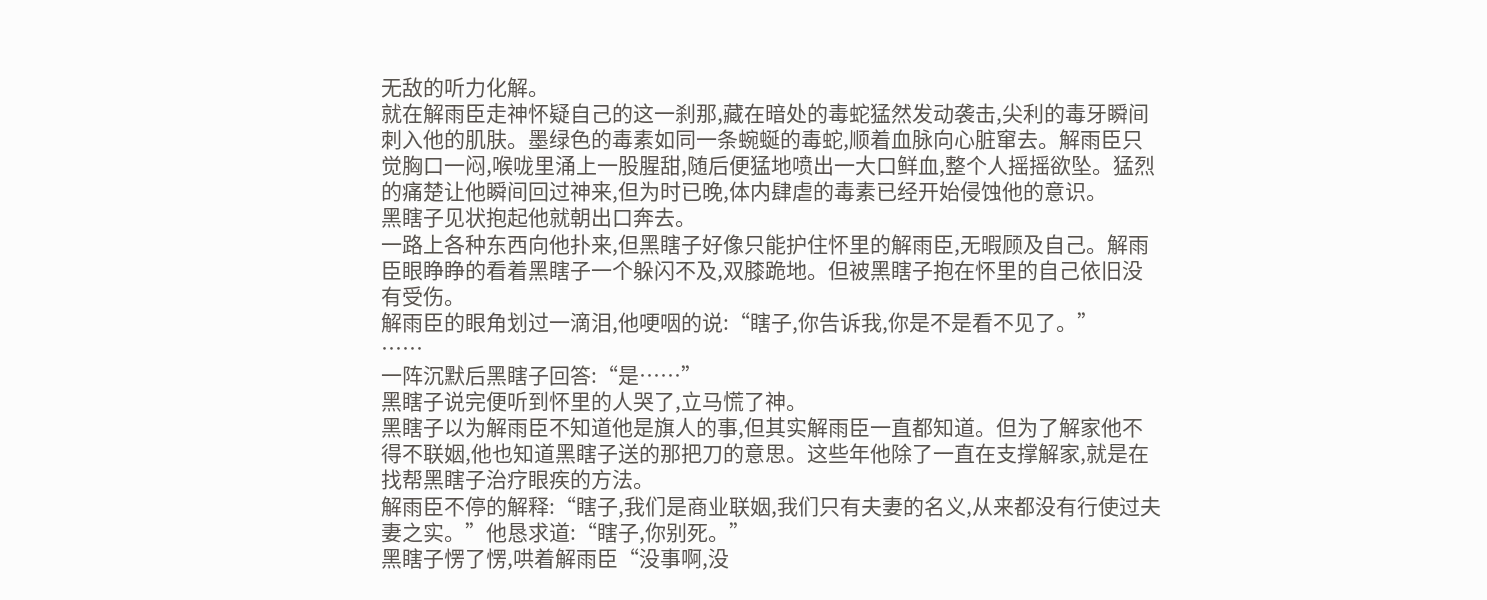无敌的听力化解。
就在解雨臣走神怀疑自己的这一刹那,藏在暗处的毒蛇猛然发动袭击,尖利的毒牙瞬间刺入他的肌肤。墨绿色的毒素如同一条蜿蜒的毒蛇,顺着血脉向心脏窜去。解雨臣只觉胸口一闷,喉咙里涌上一股腥甜,随后便猛地喷出一大口鲜血,整个人摇摇欲坠。猛烈的痛楚让他瞬间回过神来,但为时已晚,体内肆虐的毒素已经开始侵蚀他的意识。
黑瞎子见状抱起他就朝出口奔去。
一路上各种东西向他扑来,但黑瞎子好像只能护住怀里的解雨臣,无暇顾及自己。解雨臣眼睁睁的看着黑瞎子一个躲闪不及,双膝跪地。但被黑瞎子抱在怀里的自己依旧没有受伤。
解雨臣的眼角划过一滴泪,他哽咽的说:“瞎子,你告诉我,你是不是看不见了。”
……
一阵沉默后黑瞎子回答:“是……”
黑瞎子说完便听到怀里的人哭了,立马慌了神。
黑瞎子以为解雨臣不知道他是旗人的事,但其实解雨臣一直都知道。但为了解家他不得不联姻,他也知道黑瞎子送的那把刀的意思。这些年他除了一直在支撑解家,就是在找帮黑瞎子治疗眼疾的方法。
解雨臣不停的解释:“瞎子,我们是商业联姻,我们只有夫妻的名义,从来都没有行使过夫妻之实。”他恳求道:“瞎子,你别死。”
黑瞎子愣了愣,哄着解雨臣“没事啊,没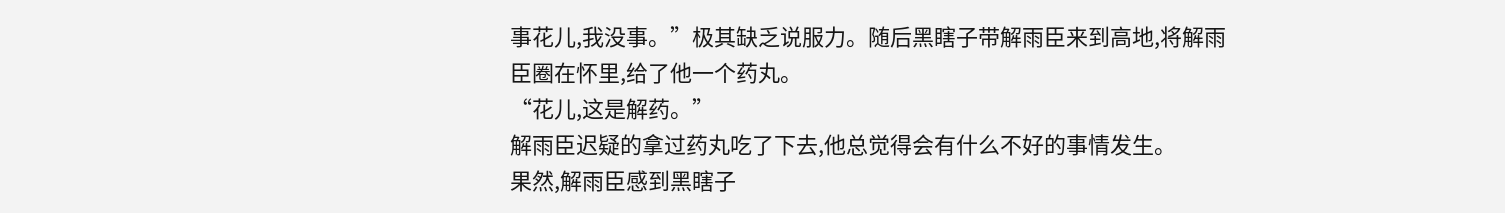事花儿,我没事。”极其缺乏说服力。随后黑瞎子带解雨臣来到高地,将解雨臣圈在怀里,给了他一个药丸。
“花儿,这是解药。”
解雨臣迟疑的拿过药丸吃了下去,他总觉得会有什么不好的事情发生。
果然,解雨臣感到黑瞎子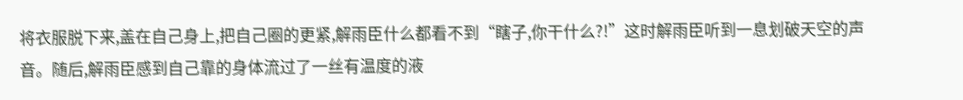将衣服脱下来,盖在自己身上,把自己圈的更紧,解雨臣什么都看不到“瞎子,你干什么?!”这时解雨臣听到一息划破天空的声音。随后,解雨臣感到自己靠的身体流过了一丝有温度的液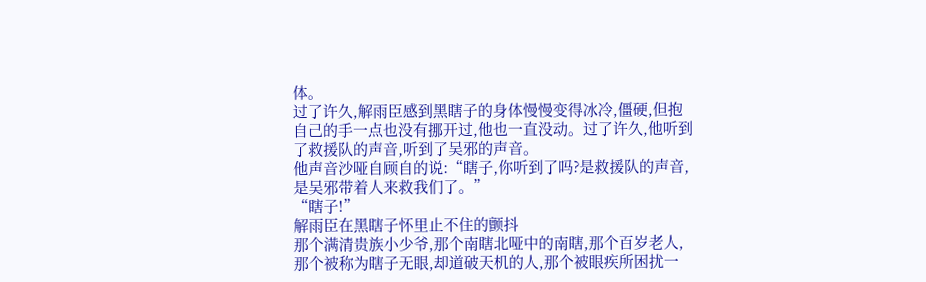体。
过了许久,解雨臣感到黑瞎子的身体慢慢变得冰冷,僵硬,但抱自己的手一点也没有挪开过,他也一直没动。过了许久,他听到了救援队的声音,听到了吴邪的声音。
他声音沙哑自顾自的说:“瞎子,你听到了吗?是救援队的声音,是吴邪带着人来救我们了。”
“瞎子!”
解雨臣在黑瞎子怀里止不住的颤抖
那个满清贵族小少爷,那个南瞎北哑中的南瞎,那个百岁老人,那个被称为瞎子无眼,却道破天机的人,那个被眼疾所困扰一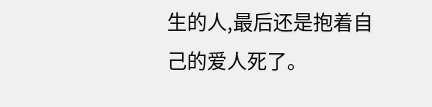生的人,最后还是抱着自己的爱人死了。